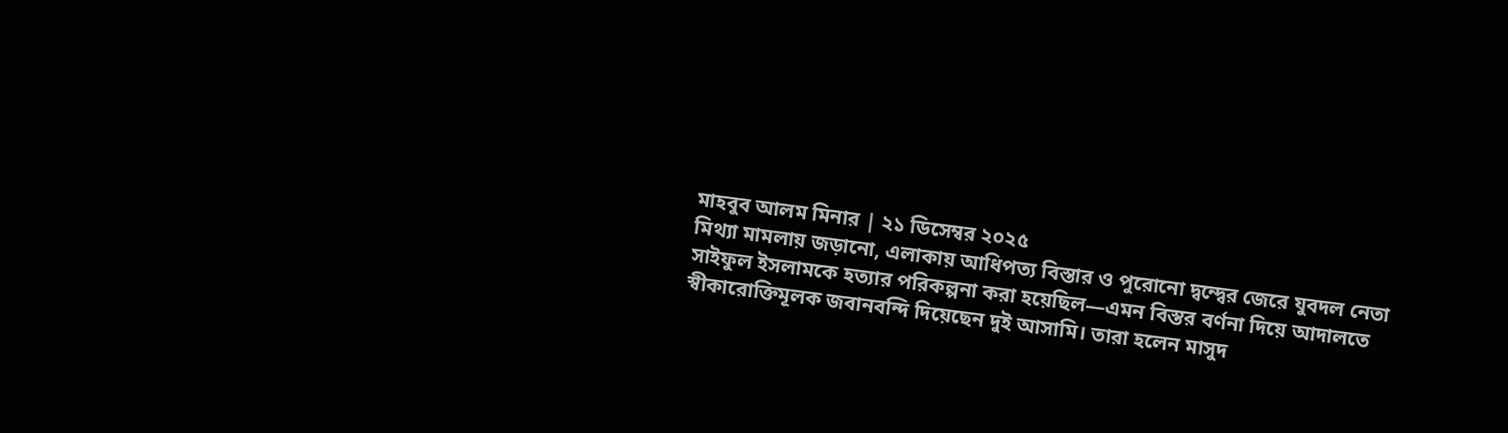মাহবুব আলম মিনার | ২১ ডিসেম্বর ২০২৫
মিথ্যা মামলায় জড়ানো, এলাকায় আধিপত্য বিস্তার ও পুরোনো দ্বন্দ্বের জেরে যুবদল নেতা সাইফুল ইসলামকে হত্যার পরিকল্পনা করা হয়েছিল—এমন বিস্তর বর্ণনা দিয়ে আদালতে স্বীকারোক্তিমূলক জবানবন্দি দিয়েছেন দুই আসামি। তারা হলেন মাসুদ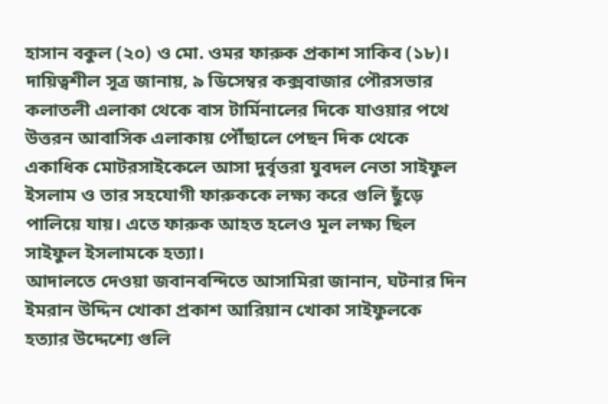হাসান বকুল (২০) ও মো. ওমর ফারুক প্রকাশ সাকিব (১৮)।
দায়িত্বশীল সূত্র জানায়, ৯ ডিসেম্বর কক্সবাজার পৌরসভার কলাতলী এলাকা থেকে বাস টার্মিনালের দিকে যাওয়ার পথে উত্তরন আবাসিক এলাকায় পৌঁছালে পেছন দিক থেকে একাধিক মোটরসাইকেলে আসা দুর্বৃত্তরা যুবদল নেতা সাইফুল ইসলাম ও তার সহযোগী ফারুককে লক্ষ্য করে গুলি ছুঁড়ে পালিয়ে যায়। এতে ফারুক আহত হলেও মূল লক্ষ্য ছিল সাইফুল ইসলামকে হত্যা।
আদালতে দেওয়া জবানবন্দিতে আসামিরা জানান, ঘটনার দিন ইমরান উদ্দিন খোকা প্রকাশ আরিয়ান খোকা সাইফুলকে হত্যার উদ্দেশ্যে গুলি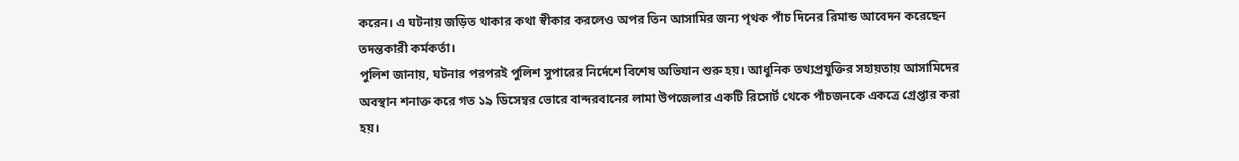করেন। এ ঘটনায় জড়িত থাকার কথা স্বীকার করলেও অপর তিন আসামির জন্য পৃথক পাঁচ দিনের রিমান্ড আবেদন করেছেন তদন্তকারী কর্মকর্তা।
পুলিশ জানায়, ঘটনার পরপরই পুলিশ সুপারের নির্দেশে বিশেষ অভিযান শুরু হয়। আধুনিক তথ্যপ্রযুক্তির সহায়তায় আসামিদের অবস্থান শনাক্ত করে গত ১৯ ডিসেম্বর ভোরে বান্দরবানের লামা উপজেলার একটি রিসোর্ট থেকে পাঁচজনকে একত্রে গ্রেপ্তার করা হয়।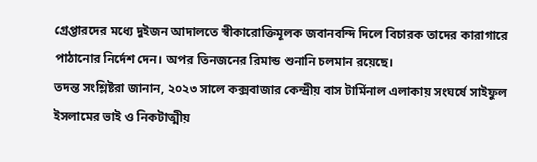গ্রেপ্তারদের মধ্যে দুইজন আদালতে স্বীকারোক্তিমূলক জবানবন্দি দিলে বিচারক তাদের কারাগারে পাঠানোর নির্দেশ দেন। অপর তিনজনের রিমান্ড শুনানি চলমান রয়েছে।
তদন্ত সংশ্লিষ্টরা জানান, ২০২৩ সালে কক্সবাজার কেন্দ্রীয় বাস টার্মিনাল এলাকায় সংঘর্ষে সাইফুল ইসলামের ভাই ও নিকটাত্মীয়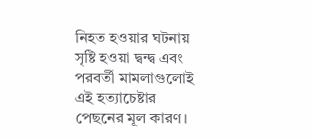নিহত হওয়ার ঘটনায় সৃষ্টি হওয়া দ্বন্দ্ব এবং পরবর্তী মামলাগুলোই এই হত্যাচেষ্টার পেছনের মূল কারণ।